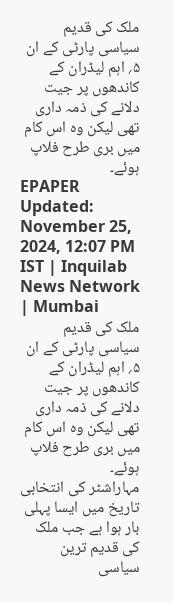ملک کی قدیم سیاسی پارٹی کے ان ۵؍ اہم لیڈران کے کاندھوں پر جیت دلانے کی ذمہ داری تھی لیکن وہ اس کام میں بری طرح فلاپ ہوئے۔
EPAPER
Updated: November 25, 2024, 12:07 PM IST | Inquilab News Network | Mumbai
ملک کی قدیم سیاسی پارٹی کے ان ۵؍ اہم لیڈران کے کاندھوں پر جیت دلانے کی ذمہ داری تھی لیکن وہ اس کام میں بری طرح فلاپ ہوئے۔
مہاراشٹر کی انتخابی تاریخ میں ایسا پہلی بار ہوا ہے جب ملک کی قدیم ترین سیاسی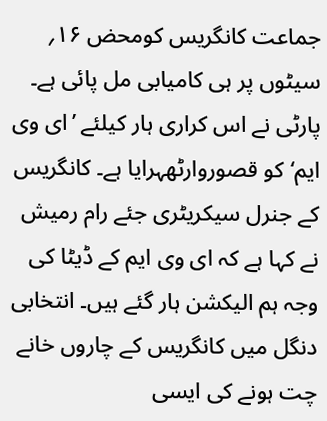جماعت کانگریس کومحض ۱۶؍ سیٹوں پر ہی کامیابی مل پائی ہے۔ پارٹی نے اس کراری ہار کیلئے ’ای وی ایم‘کو قصوروارٹھہرایا ہے۔ کانگریس کے جنرل سیکریٹری جئے رام رمیش نے کہا ہے کہ ای وی ایم کے ڈیٹا کی وجہ ہم الیکشن ہار گئے ہیں۔ انتخابی دنگل میں کانگریس کے چاروں خانے چت ہونے کی ایسی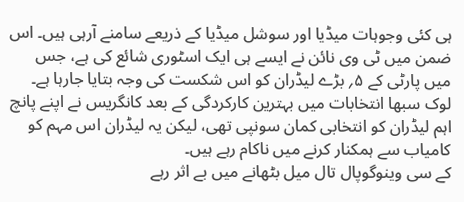ہی کئی وجوہات میڈیا اور سوشل میڈیا کے ذریعے سامنے آرہی ہیں۔ اس ضمن میں ٹی وی نائن نے ایسے ہی ایک اسٹوری شائع کی ہے، جس میں پارٹی کے ۵؍ بڑے لیڈران کو اس شکست کی وجہ بتایا جارہا ہے۔ لوک سبھا انتخابات میں بہترین کارکردگی کے بعد کانگریس نے اپنے پانچ اہم لیڈران کو انتخابی کمان سونپی تھی، لیکن یہ لیڈران اس مہم کو کامیاب سے ہمکنار کرنے میں ناکام رہے ہیں۔
کے سی وینوگوپال تال میل بٹھانے میں بے اثر رہے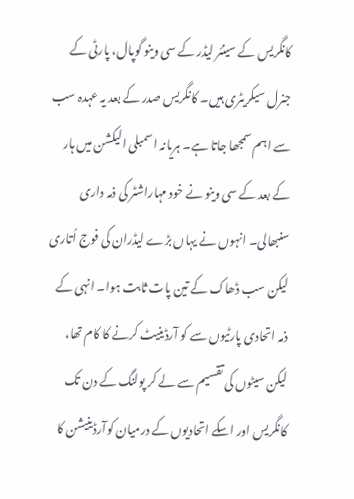کانگریس کے سینئر لیڈر کے سی وینو گوپال، پارٹی کے جنرل سیکریٹری ہیں۔ کانگریس صدر کے بعد یہ عہدہ سب سے اہم سمجھا جاتا ہے۔ ہریانہ اسمبلی الیکشن میں ہار کے بعد کے سی وینو نے خود مہاراشٹر کی ذمہ داری سنبھالی۔ انہوں نے یہاں بڑے لیڈران کی فوج اُتاری لیکن سب ڈھاک کے تین پات ثابت ہوا۔ انہی کے ذمہ اتحادی پارٹیوں سے کو آرڈینیٹ کرنے کا کام تھا، لیکن سیٹوں کی تقسیم سے لے کر پولنگ کے دن تک کانگریس اور اسکے اتحادیوں کے درمیان کوآرڈینیشن کا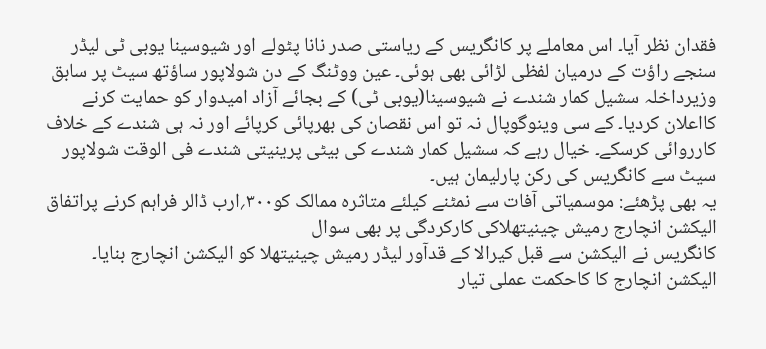فقدان نظر آیا۔ اس معاملے پر کانگریس کے ریاستی صدر نانا پٹولے اور شیوسینا یوبی ٹی لیڈر سنجے راؤت کے درمیان لفظی لڑائی بھی ہوئی۔ عین ووٹنگ کے دن شولاپور ساؤتھ سیٹ پر سابق وزیرداخلہ سشیل کمار شندے نے شیوسینا(یوبی ٹی) کے بجائے آزاد امیدوار کو حمایت کرنے کااعلان کردیا۔ کے سی وینوگوپال نہ تو اس نقصان کی بھرپائی کرپائے اور نہ ہی شندے کے خلاف کارروائی کرسکے۔ خیال رہے کہ سشیل کمار شندے کی بیٹی پرینیتی شندے فی الوقت شولاپور سیٹ سے کانگریس کی رکن پارلیمان ہیں۔
یہ بھی پڑھئے: موسمیاتی آفات سے نمٹنے کیلئے متاثرہ ممالک کو۳۰۰؍ارب ڈالر فراہم کرنے پراتفاق
الیکشن انچارج رمیش چینیتھلاکی کارکردگی پر بھی سوال
کانگریس نے الیکشن سے قبل کیرالا کے قدآور لیڈر رمیش چینیتھلا کو الیکشن انچارج بنایا۔ الیکشن انچارج کا کاحکمت عملی تیار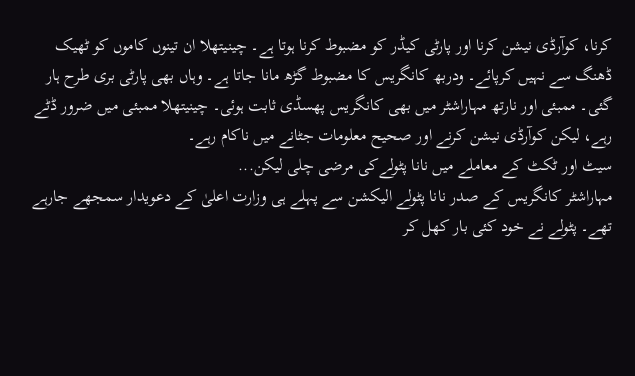کرنا، کوآرڈی نیشن کرنا اور پارٹی کیڈر کو مضبوط کرنا ہوتا ہے۔ چینیتھلا ان تینوں کاموں کو ٹھیک ڈھنگ سے نہیں کرپائے۔ ودربھ کانگریس کا مضبوط گڑھ مانا جاتا ہے۔ وہاں بھی پارٹی بری طرح ہار گئی۔ ممبئی اور نارتھ مہاراشٹر میں بھی کانگریس پھسڈی ثابت ہوئی۔ چینیتھلا ممبئی میں ضرور ڈٹے رہے، لیکن کوآرڈی نیشن کرنے اور صحیح معلومات جٹانے میں ناکام رہے۔
سیٹ اور ٹکٹ کے معاملے میں نانا پٹولےکی مرضی چلی لیکن...
مہاراشٹر کانگریس کے صدر نانا پٹولے الیکشن سے پہلے ہی وزارت اعلیٰ کے دعویدار سمجھے جارہے تھے۔ پٹولے نے خود کئی بار کھل کر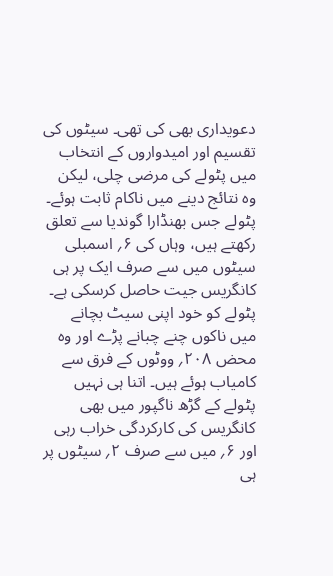دعویداری بھی کی تھی۔ سیٹوں کی تقسیم اور امیدواروں کے انتخاب میں پٹولے کی مرضی چلی، لیکن وہ نتائج دینے میں ناکام ثابت ہوئے۔ پٹولے جس بھنڈارا گوندیا سے تعلق رکھتے ہیں، وہاں کی ۶؍ اسمبلی سیٹوں میں سے صرف ایک پر ہی کانگریس جیت حاصل کرسکی ہے۔ پٹولے کو خود اپنی سیٹ بچانے میں ناکوں چنے چبانے پڑے اور وہ محض ۲۰۸؍ ووٹوں کے فرق سے کامیاب ہوئے ہیں۔ اتنا ہی نہیں پٹولے کے گڑھ ناگپور میں بھی کانگریس کی کارکردگی خراب رہی اور ۶؍ میں سے صرف ۲؍ سیٹوں پر ہی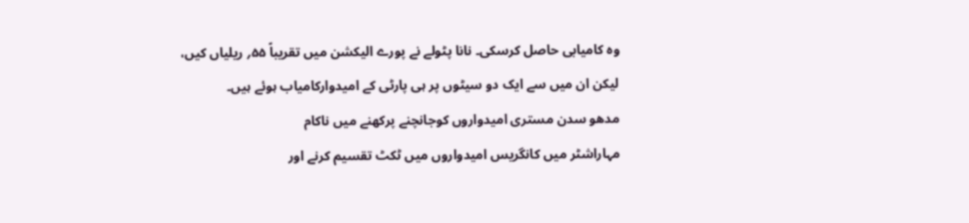وہ کامیابی حاصل کرسکی۔ نانا پٹولے نے پورے الیکشن میں تقریباً ۵۵؍ ریلیاں کیں، لیکن ان میں سے ایک دو سیٹوں پر ہی پارٹی کے امیدوارکامیاب ہوئے ہیں۔
مدھو سدن مستری امیدواروں کوجانچنے پرکھنے میں ناکام
مہاراشٹر میں کانگریس امیدواروں میں ٹکٹ تقسیم کرنے اور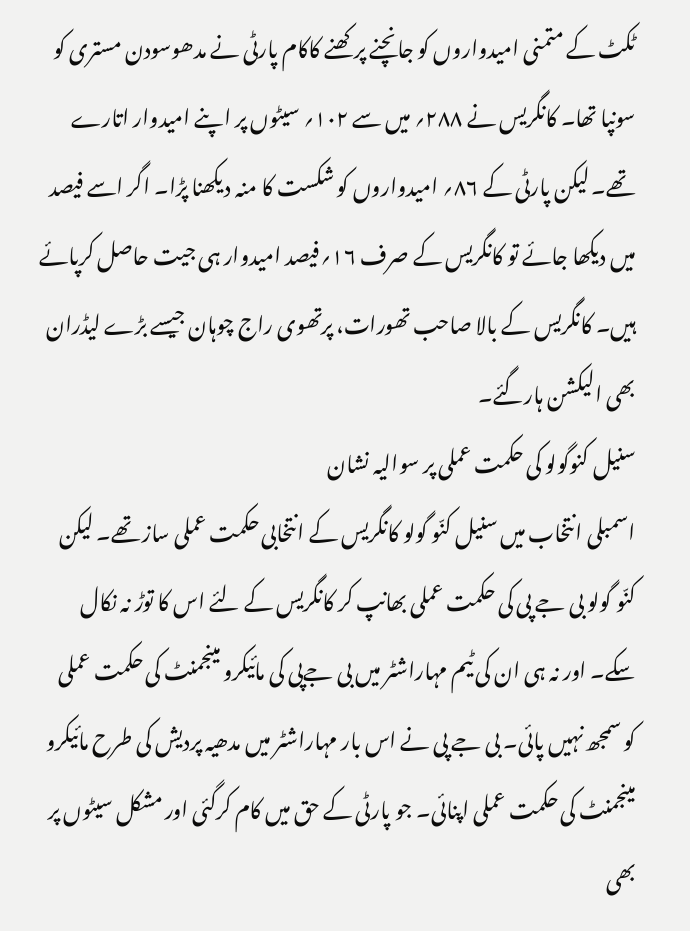ٹکٹ کے متمنی امیدواروں کو جانچنے پرکھنے کاکام پارٹی نے مدھوسودن مستری کو سونپا تھا۔ کانگریس نے ۲۸۸؍ میں سے ۱۰۲؍ سیٹوں پر اپنے امیدوار اتارے تھے۔ لیکن پارٹی کے ۸۶؍ امیدواروں کو شکست کا منہ دیکھنا پڑا۔ اگر اسے فیصد میں دیکھا جائے تو کانگریس کے صرف ۱۶؍فیصد امیدوار ہی جیت حاصل کرپائے ہیں۔ کانگریس کے بالا صاحب تھورات، پرتھوی راج چوہان جیسے بڑے لیڈران بھی الیکشن ہارگئے۔
سنیل کنوگولو کی حکمت عملی پر سوالیہ نشان
اسمبلی انتخاب میں سنیل کنّو گولو کانگریس کے انتخابی حکمت عملی ساز تھے۔ لیکن کنّو گولو بی جے پی کی حکمت عملی بھانپ کر کانگریس کے لئے اس کا توڑ نہ نکال سکے۔ اور نہ ہی ان کی ٹیم مہاراشٹر میں بی جےپی کی مائیکرو مینجمنٹ کی حکمت عملی کو سمجھ نہیں پائی۔ بی جے پی نے اس بار مہاراشٹر میں مدھیہ پردیش کی طرح مائیکرو مینجمنٹ کی حکمت عملی اپنائی۔ جو پارٹی کے حق میں کام کرگئی اور مشکل سیٹوں پر بھی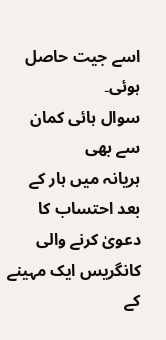اسے جیت حاصل ہوئی۔
سوال ہائی کمان سے بھی
ہریانہ میں ہار کے بعد احتساب کا دعویٰ کرنے والی کانگریس ایک مہینے کے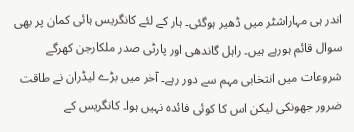اندر ہی مہاراشٹر میں ڈھیر ہوگئی۔ ہار کے لئے کانگریس ہائی کمان پر بھی سوال قائم ہورہے ہیں۔ راہل گاندھی اور پارٹی صدر ملکارجن کھرگے شروعات میں انتخابی مہم سے دور رہے۔ آخر میں بڑے لیڈران نے طاقت ضرور جھونکی لیکن اس کا کوئی فائدہ نہیں ہوا۔ کانگریس کے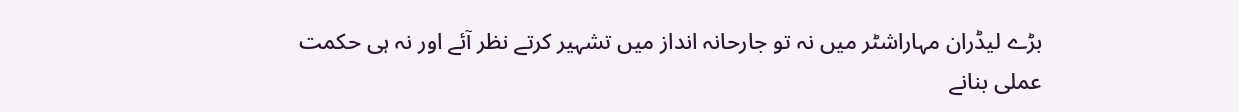بڑے لیڈران مہاراشٹر میں نہ تو جارحانہ انداز میں تشہیر کرتے نظر آئے اور نہ ہی حکمت عملی بنانے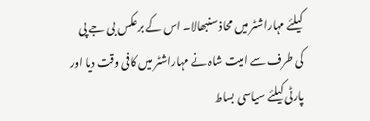کیلئے مہاراشٹر میں محاذ سنبھالا۔ اس کے برعکس بی جے پی کی طرف سے امیت شاہ نے مہاراشٹر میں کافی وقت دیا اور پارٹی کیلئے سیاسی بساط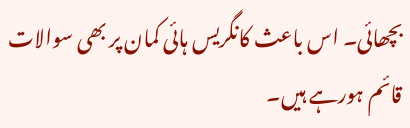بچھائی۔ اس باعث کانگریس ہائی کمان پر بھی سوالات قائم ہورہے ہیں۔